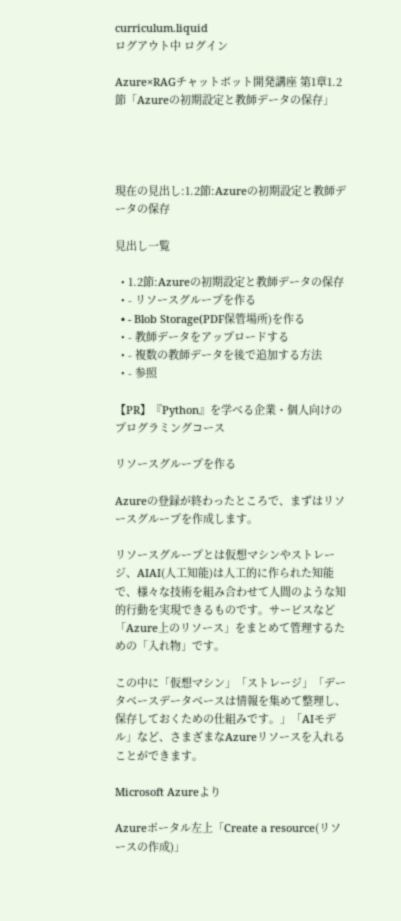curriculum.liquid
ログアウト中 ログイン

Azure×RAGチャットボット開発講座 第1章1.2節「Azureの初期設定と教師データの保存」




現在の見出し:1.2節:Azureの初期設定と教師データの保存

見出し一覧

  • 1.2節:Azureの初期設定と教師データの保存
  • - リソースグループを作る
  • - Blob Storage(PDF保管場所)を作る
  • - 教師データをアップロードする
  • - 複数の教師データを後で追加する方法
  • - 参照

【PR】『Python』を学べる企業・個人向けのプログラミングコース

リソースグループを作る

Azureの登録が終わったところで、まずはリソースグループを作成します。

リソースグループとは仮想マシンやストレージ、AIAI(人工知能)は人工的に作られた知能で、様々な技術を組み合わせて人間のような知的行動を実現できるものです。サービスなど「Azure上のリソース」をまとめて管理するための「入れ物」です。

この中に「仮想マシン」「ストレージ」「データベースデータベースは情報を集めて整理し、保存しておくための仕組みです。」「AIモデル」など、さまざまなAzureリソースを入れることができます。

Microsoft Azureより

Azureポータル左上「Create a resource(リソースの作成)」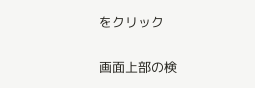をクリック

画面上部の検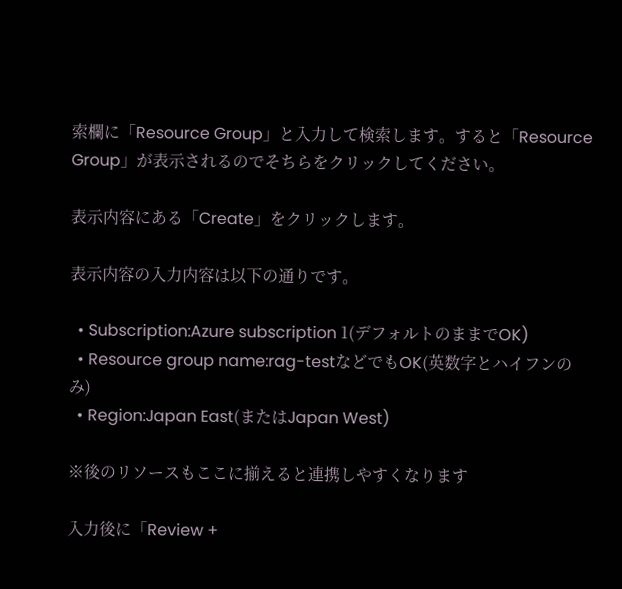索欄に「Resource Group」と入力して検索します。すると「Resource Group」が表示されるのでそちらをクリックしてください。

表示内容にある「Create」をクリックします。

表示内容の入力内容は以下の通りです。

  • Subscription:Azure subscription 1(デフォルトのままでOK)
  • Resource group name:rag-testなどでもOK(英数字とハイフンのみ)
  • Region:Japan East(またはJapan West)

※後のリソースもここに揃えると連携しやすくなります

入力後に「Review +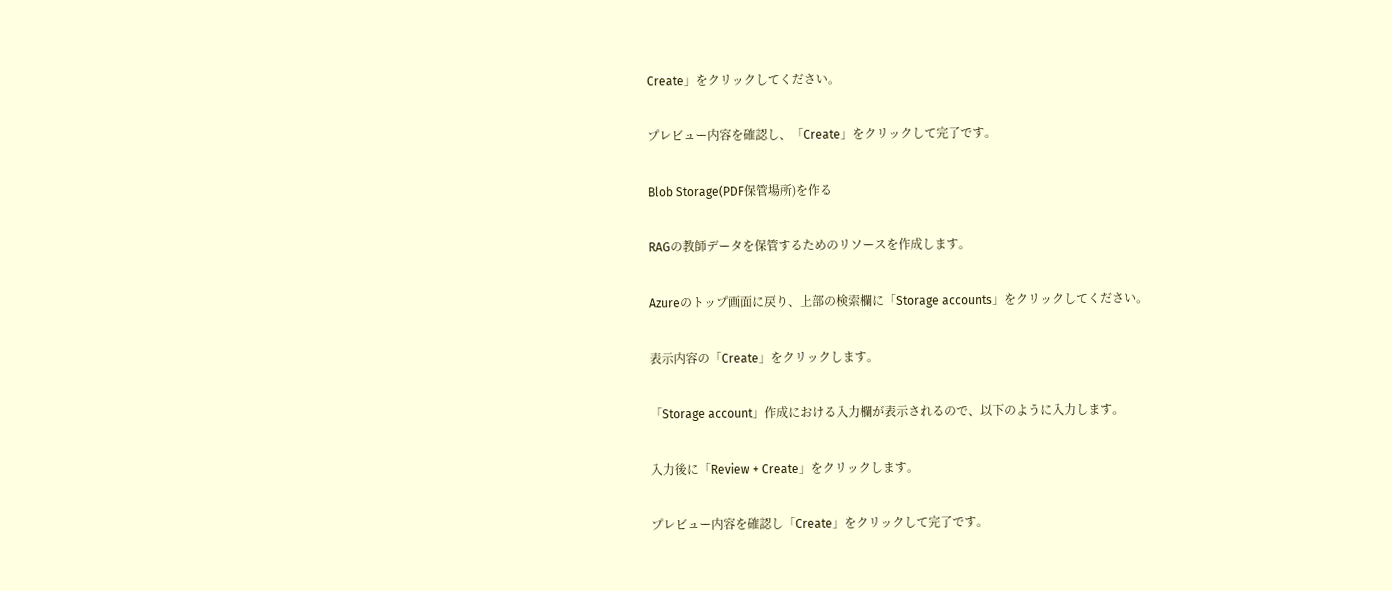Create」をクリックしてください。

プレビュー内容を確認し、「Create」をクリックして完了です。

Blob Storage(PDF保管場所)を作る

RAGの教師データを保管するためのリソースを作成します。

Azureのトップ画面に戻り、上部の検索欄に「Storage accounts」をクリックしてください。

表示内容の「Create」をクリックします。

「Storage account」作成における入力欄が表示されるので、以下のように入力します。

入力後に「Review + Create」をクリックします。

プレビュー内容を確認し「Create」をクリックして完了です。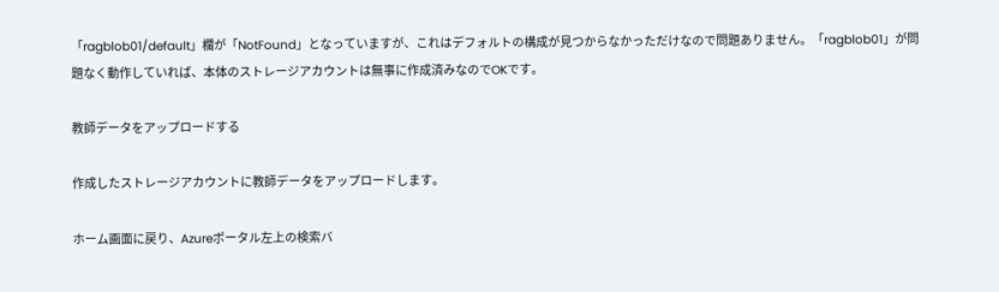「ragblob01/default」欄が「NotFound」となっていますが、これはデフォルトの構成が見つからなかっただけなので問題ありません。「ragblob01」が問題なく動作していれば、本体のストレージアカウントは無事に作成済みなのでOKです。

教師データをアップロードする

作成したストレージアカウントに教師データをアップロードします。

ホーム画面に戻り、Azureポータル左上の検索バ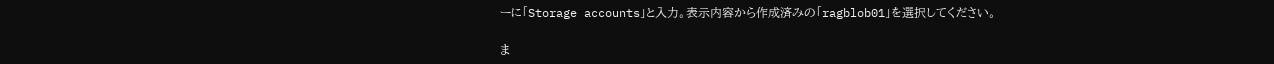ーに「Storage accounts」と入力。表示内容から作成済みの「ragblob01」を選択してください。

ま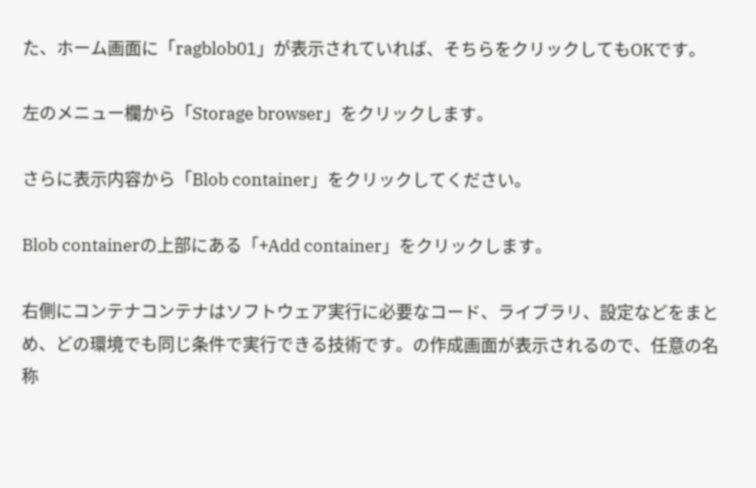た、ホーム画面に「ragblob01」が表示されていれば、そちらをクリックしてもOKです。

左のメニュー欄から「Storage browser」をクリックします。

さらに表示内容から「Blob container」をクリックしてください。

Blob containerの上部にある「+Add container」をクリックします。

右側にコンテナコンテナはソフトウェア実行に必要なコード、ライブラリ、設定などをまとめ、どの環境でも同じ条件で実行できる技術です。の作成画面が表示されるので、任意の名称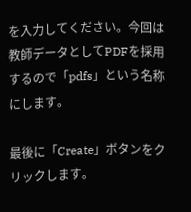を入力してください。今回は教師データとしてPDFを採用するので「pdfs」という名称にします。

最後に「Create」ボタンをクリックします。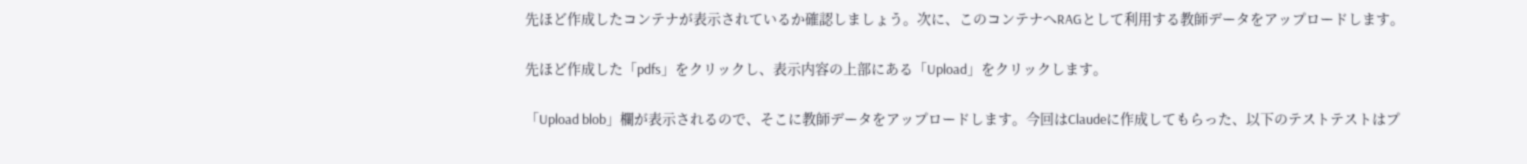先ほど作成したコンテナが表示されているか確認しましょう。次に、このコンテナへRAGとして利用する教師データをアップロードします。

先ほど作成した「pdfs」をクリックし、表示内容の上部にある「Upload」をクリックします。

「Upload blob」欄が表示されるので、そこに教師データをアップロードします。今回はClaudeに作成してもらった、以下のテストテストはプ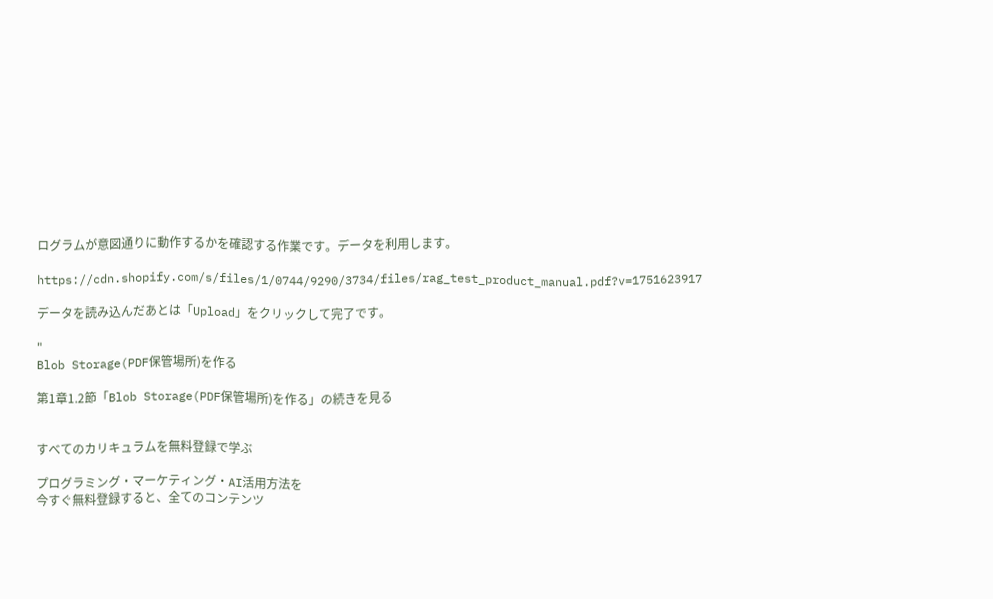ログラムが意図通りに動作するかを確認する作業です。データを利用します。

https://cdn.shopify.com/s/files/1/0744/9290/3734/files/rag_test_product_manual.pdf?v=1751623917

データを読み込んだあとは「Upload」をクリックして完了です。

"
Blob Storage(PDF保管場所)を作る

第1章1.2節「Blob Storage(PDF保管場所)を作る」の続きを見る


すべてのカリキュラムを無料登録で学ぶ

プログラミング・マーケティング・AI活用方法を
今すぐ無料登録すると、全てのコンテンツ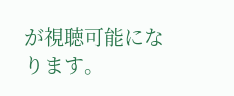が視聴可能になります。